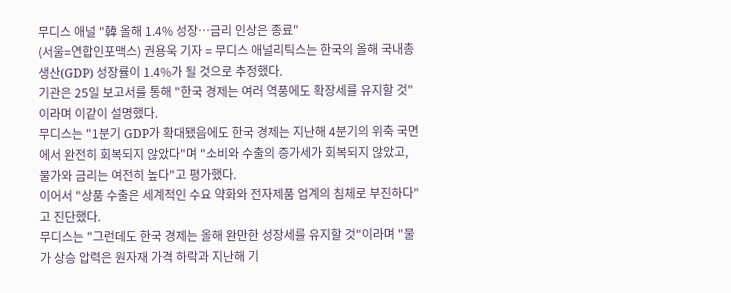무디스 애널 "韓 올해 1.4% 성장…금리 인상은 종료"
(서울=연합인포맥스) 권용욱 기자 = 무디스 애널리틱스는 한국의 올해 국내총생산(GDP) 성장률이 1.4%가 될 것으로 추정했다.
기관은 25일 보고서를 통해 "한국 경제는 여러 역풍에도 확장세를 유지할 것"이라며 이같이 설명했다.
무디스는 "1분기 GDP가 확대됐음에도 한국 경제는 지난해 4분기의 위축 국면에서 완전히 회복되지 않았다"며 "소비와 수출의 증가세가 회복되지 않았고, 물가와 금리는 여전히 높다"고 평가했다.
이어서 "상품 수출은 세계적인 수요 약화와 전자제품 업계의 침체로 부진하다"고 진단했다.
무디스는 "그런데도 한국 경제는 올해 완만한 성장세를 유지할 것"이라며 "물가 상승 압력은 원자재 가격 하락과 지난해 기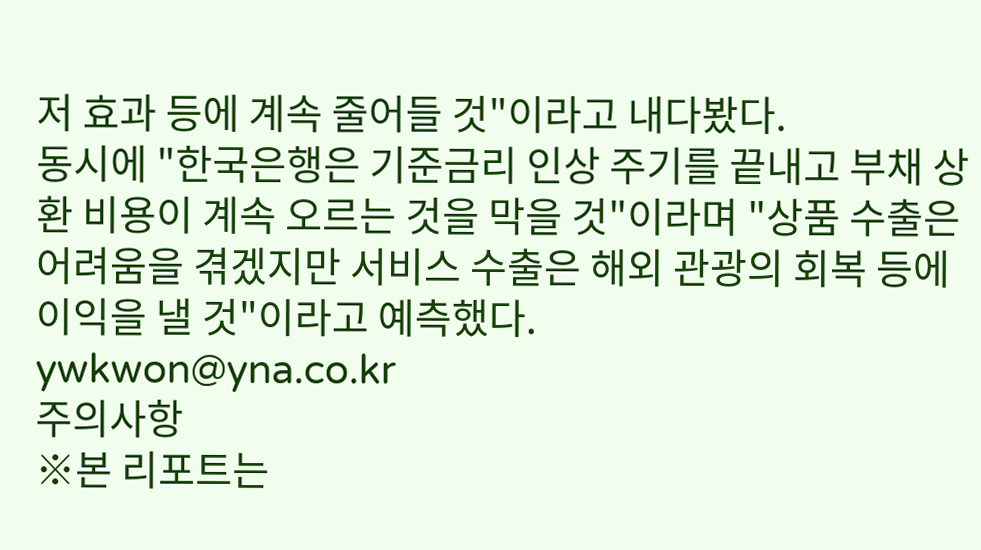저 효과 등에 계속 줄어들 것"이라고 내다봤다.
동시에 "한국은행은 기준금리 인상 주기를 끝내고 부채 상환 비용이 계속 오르는 것을 막을 것"이라며 "상품 수출은 어려움을 겪겠지만 서비스 수출은 해외 관광의 회복 등에 이익을 낼 것"이라고 예측했다.
ywkwon@yna.co.kr
주의사항
※본 리포트는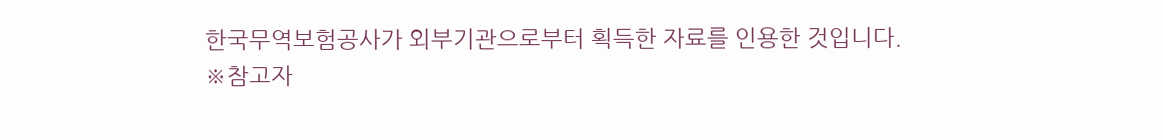한국무역보험공사가 외부기관으로부터 획득한 자료를 인용한 것입니다.
※참고자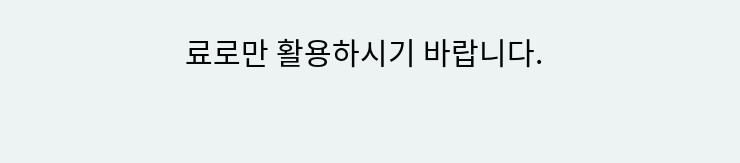료로만 활용하시기 바랍니다.